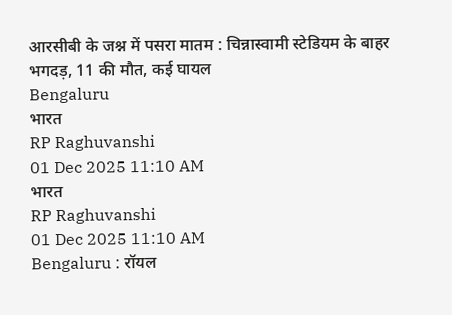आरसीबी के जश्न में पसरा मातम : चिन्नास्वामी स्टेडियम के बाहर भगदड़, 11 की मौत, कई घायल
Bengaluru
भारत
RP Raghuvanshi
01 Dec 2025 11:10 AM
भारत
RP Raghuvanshi
01 Dec 2025 11:10 AM
Bengaluru : रॉयल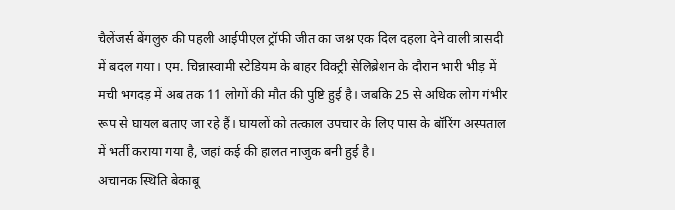चैलेंजर्स बेंगलुरु की पहली आईपीएल ट्रॉफी जीत का जश्न एक दिल दहला देने वाली त्रासदी में बदल गया। एम. चिन्नास्वामी स्टेडियम के बाहर विक्ट्री सेलिब्रेशन के दौरान भारी भीड़ में मची भगदड़ में अब तक 11 लोगों की मौत की पुष्टि हुई है। जबकि 25 से अधिक लोग गंभीर रूप से घायल बताए जा रहे हैं। घायलों को तत्काल उपचार के लिए पास के बॉरिंग अस्पताल में भर्ती कराया गया है, जहां कई की हालत नाजुक बनी हुई है।
अचानक स्थिति बेकाबू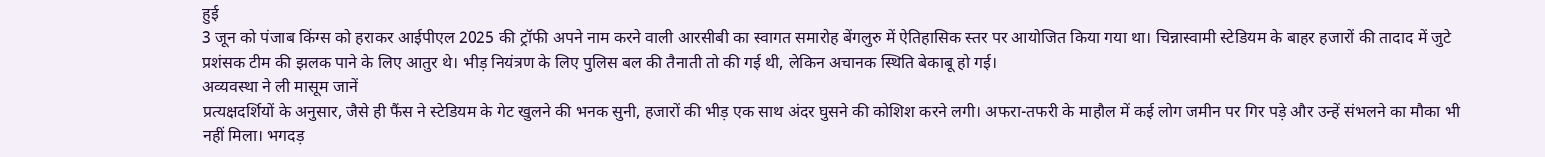हुई
3 जून को पंजाब किंग्स को हराकर आईपीएल 2025 की ट्रॉफी अपने नाम करने वाली आरसीबी का स्वागत समारोह बेंगलुरु में ऐतिहासिक स्तर पर आयोजित किया गया था। चिन्नास्वामी स्टेडियम के बाहर हजारों की तादाद में जुटे प्रशंसक टीम की झलक पाने के लिए आतुर थे। भीड़ नियंत्रण के लिए पुलिस बल की तैनाती तो की गई थी, लेकिन अचानक स्थिति बेकाबू हो गई।
अव्यवस्था ने ली मासूम जानें
प्रत्यक्षदर्शियों के अनुसार, जैसे ही फैंस ने स्टेडियम के गेट खुलने की भनक सुनी, हजारों की भीड़ एक साथ अंदर घुसने की कोशिश करने लगी। अफरा-तफरी के माहौल में कई लोग जमीन पर गिर पड़े और उन्हें संभलने का मौका भी नहीं मिला। भगदड़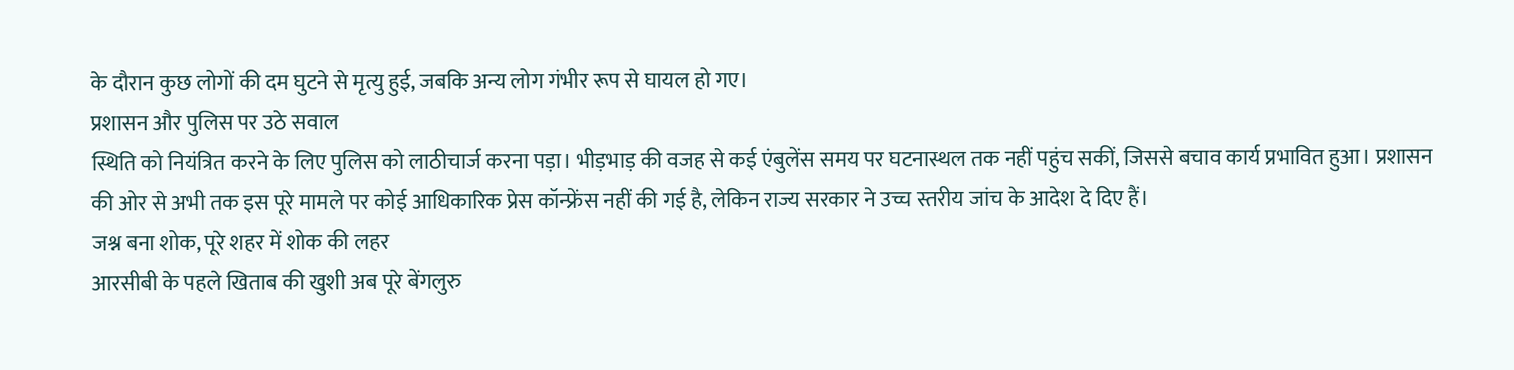के दौरान कुछ लोगों की दम घुटने से मृत्यु हुई, जबकि अन्य लोग गंभीर रूप से घायल हो गए।
प्रशासन और पुलिस पर उठे सवाल
स्थिति को नियंत्रित करने के लिए पुलिस को लाठीचार्ज करना पड़ा। भीड़भाड़ की वजह से कई एंबुलेंस समय पर घटनास्थल तक नहीं पहुंच सकीं, जिससे बचाव कार्य प्रभावित हुआ। प्रशासन की ओर से अभी तक इस पूरे मामले पर कोई आधिकारिक प्रेस कॉन्फ्रेंस नहीं की गई है, लेकिन राज्य सरकार ने उच्च स्तरीय जांच के आदेश दे दिए हैं।
जश्न बना शोक, पूरे शहर में शोक की लहर
आरसीबी के पहले खिताब की खुशी अब पूरे बेंगलुरु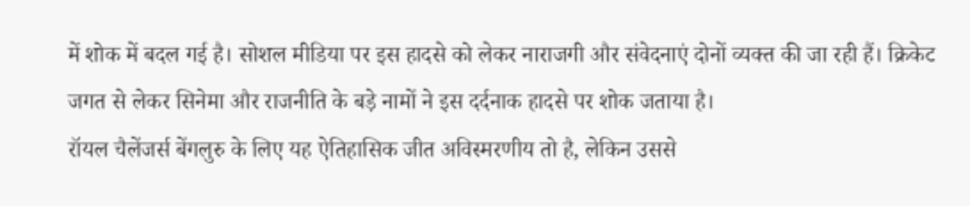में शोक में बदल गई है। सोशल मीडिया पर इस हादसे को लेकर नाराजगी और संवेदनाएं दोनों व्यक्त की जा रही हैं। क्रिकेट जगत से लेकर सिनेमा और राजनीति के बड़े नामों ने इस दर्दनाक हादसे पर शोक जताया है।
रॉयल चैलेंजर्स बेंगलुरु के लिए यह ऐतिहासिक जीत अविस्मरणीय तो है, लेकिन उससे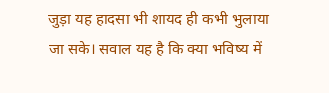जुड़ा यह हादसा भी शायद ही कभी भुलाया जा सके। सवाल यह है कि क्या भविष्य में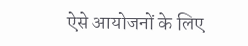ऐसे आयोजनों के लिए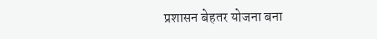प्रशासन बेहतर योजना बना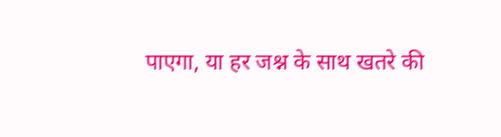पाएगा, या हर जश्न के साथ खतरे की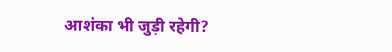आशंका भी जुड़ी रहेगी?